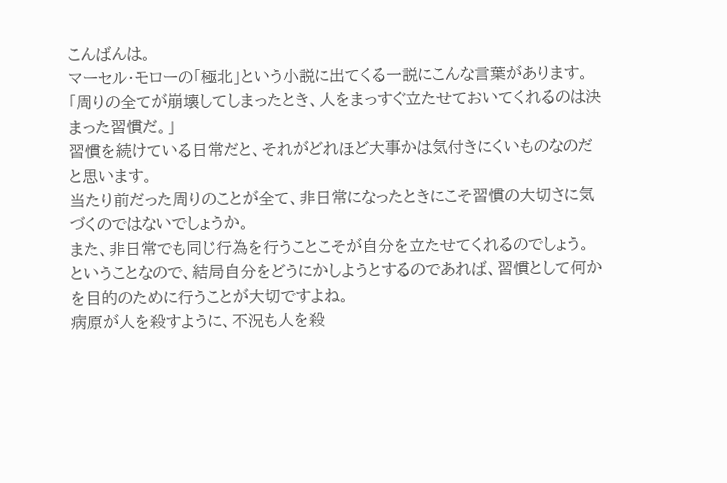こんばんは。
マーセル・モローの「極北」という小説に出てくる一説にこんな言葉があります。
「周りの全てが崩壊してしまったとき、人をまっすぐ立たせておいてくれるのは決まった習慣だ。」
習慣を続けている日常だと、それがどれほど大事かは気付きにくいものなのだと思います。
当たり前だった周りのことが全て、非日常になったときにこそ習慣の大切さに気づくのではないでしょうか。
また、非日常でも同じ行為を行うことこそが自分を立たせてくれるのでしょう。
ということなので、結局自分をどうにかしようとするのであれば、習慣として何かを目的のために行うことが大切ですよね。
病原が人を殺すように、不況も人を殺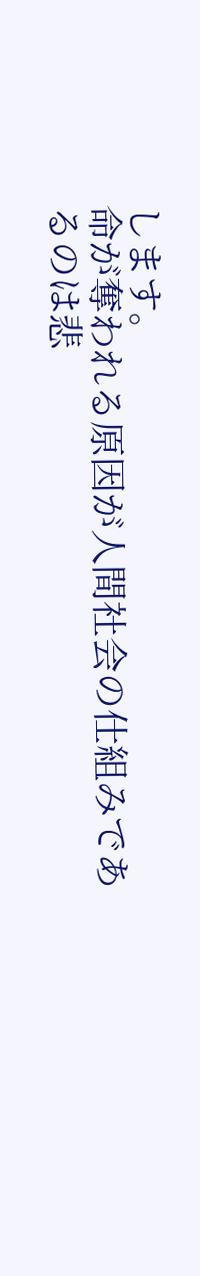します。
命が奪われる原因が人間社会の仕組みであるのは悲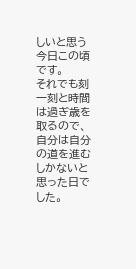しいと思う今日この頃です。
それでも刻一刻と時間は過ぎ歳を取るので、自分は自分の道を進むしかないと思った日でした。